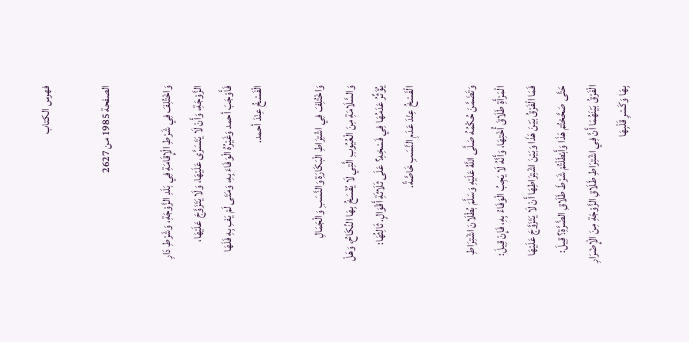فهرس الكتاب

الصفحة 1985 من 2627

وَاخْتُلِفَ فِي شَرْطِ الْإِقَامَةِ فِي بَلَدِ الزَّوْجَةِ، وَشَرْطِ دَارِ الزَّوْجَةِ، وَأَنْ لَا يَتَسَرَّى عَلَيْهَا، وَلَا يَتَزَوَّجَ عَلَيْهَا، فَأَوْجَبَ أحمد وَغَيْرُهُ الْوَفَاءَ بِهِ، وَمَتَى لَمْ يَفِ بِهِ فَلَهَا الْفَسْخُ عِنْدَ أحمد.

وَاخْتُلِفَ فِي اشْتِرَاطِ الْبَكَارَةِ وَالنَّسَبِ وَالْجَمَالِ وَالسَّلَامَةِ مِنَ الْعُيُوبِ الَّتِي لَا يُفْسَخُ بِهَا النِّكَاحُ، وَهَلْ يُؤَثِّرُ عَدَمُهَا فِي فَسْخِهِ؟ عَلَى ثَلَاثَةِ أَقْوَالٍ. ثَالِثُهَا: الْفَسْخُ عِنْدَ عَدَمِ النَّسَبِ خَاصَّةً.

وَتَضَمَّنَ حُكْمُهُ صَلَّى اللَّهُ عَلَيْهِ وَسَلَّمَ بُطْلَانَ اشْتِرَاطِ الْمَرْأَةِ طَلَاقَ أُخْتِهَا، وَأَنَّهُ لَا يَجِبُ الْوَفَاءُ بِهِ، فَإِنْ قِيلَ: فَمَا الْفَرْقُ بَيْنَ هَذَا وَبَيْنَ اشْتِرَاطِهَا أَنْ لَا يَتَزَوَّجَ عَلَيْهَا حَتَّى صَحَّحْتُمْ هَذَا وَأَبْطَلْتُمْ شَرْطَ طَلَاقِ الضَّرَّةِ؟ قِيلَ: الْفَرْقُ بَيْنَهُمَا أَنَّ فِي اشْتِرَاطِ طَلَاقِ الزَّوْجَةِ مِنَ الْإِضْرَارِ بِهَا وَكَسْرِ قَلْبِهَا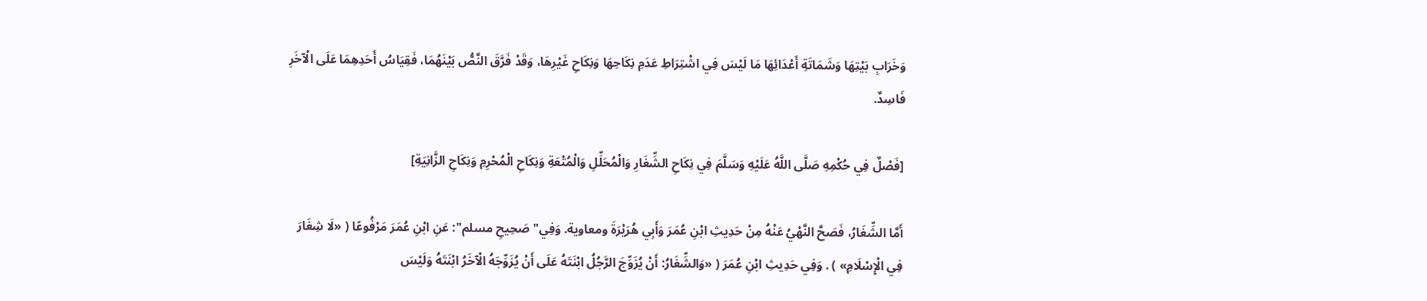وَخَرَابِ بَيْتِهَا وَشَمَاتَةِ أَعْدَائِهَا مَا لَيْسَ فِي اشْتِرَاطِ عَدَمِ نِكَاحِهَا وَنِكَاحِ غَيْرِهَا، وَقَدْ فَرَّقَ النَّصُّ بَيْنَهُمَا، فَقِيَاسُ أَحَدِهِمَا عَلَى الْآخَرِ فَاسِدٌ.

[فَصْلٌ فِي حُكْمِهِ صَلَّى اللَّهُ عَلَيْهِ وَسَلَّمَ فِي نِكَاحِ الشِّغَارِ وَالْمُحَلِّلِ وَالْمُتْعَةِ وَنِكَاحِ الْمُحْرِمِ وَنِكَاحِ الزَّانِيَةِ]

أَمَّا الشِّغَارُ، فَصَحَّ النَّهْيُ عَنْهُ مِنْ حَدِيثِ ابْنِ عُمَرَ وَأَبِي هُرَيْرَةَ ومعاوية. وَفِي"صَحِيحِ مسلم": عَنِ ابْنِ عُمَرَ مَرْفُوعًا ( «لَا شِغَارَ فِي الْإِسْلَامِ» ) . وَفِي حَدِيثِ ابْنِ عُمَرَ ( «وَالشِّغَارُ: أَنْ يُزَوِّجَ الرَّجُلُ ابْنَتَهُ عَلَى أَنْ يُزَوِّجَهُ الْآخَرُ ابْنَتَهُ وَلَيْسَ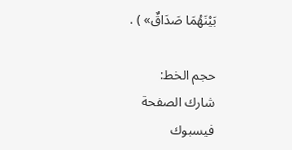بَيْنَهُمَا صَدَاقٌ» ) .

حجم الخط:
شارك الصفحة
فيسبوك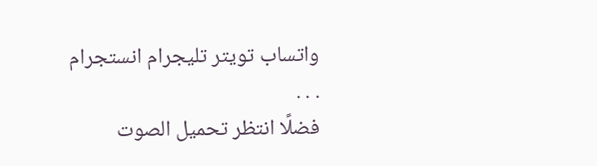واتساب تويتر تليجرام انستجرام
. . .
فضلًا انتظر تحميل الصوت